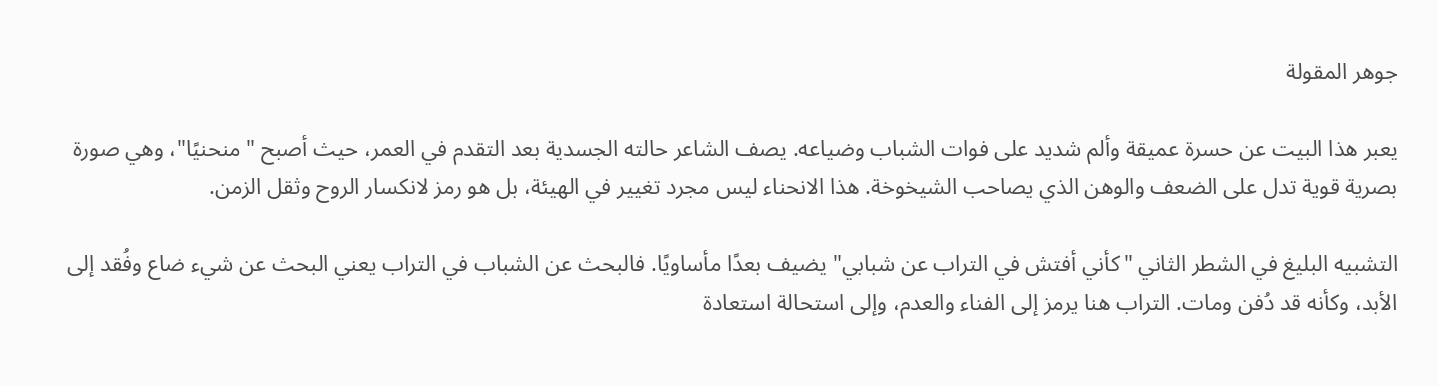جوهر المقولة

يعبر هذا البيت عن حسرة عميقة وألم شديد على فوات الشباب وضياعه. يصف الشاعر حالته الجسدية بعد التقدم في العمر، حيث أصبح "منحنيًا"، وهي صورة بصرية قوية تدل على الضعف والوهن الذي يصاحب الشيخوخة. هذا الانحناء ليس مجرد تغيير في الهيئة، بل هو رمز لانكسار الروح وثقل الزمن.

التشبيه البليغ في الشطر الثاني "كأني أفتش في التراب عن شبابي" يضيف بعدًا مأساويًا. فالبحث عن الشباب في التراب يعني البحث عن شيء ضاع وفُقد إلى الأبد، وكأنه قد دُفن ومات. التراب هنا يرمز إلى الفناء والعدم، وإلى استحالة استعادة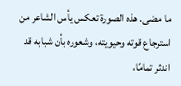ما مضى. هذه الصورة تعكس يأس الشاعر من استرجاع قوته وحيويته، وشعوره بأن شبابه قد اندثر تمامًا،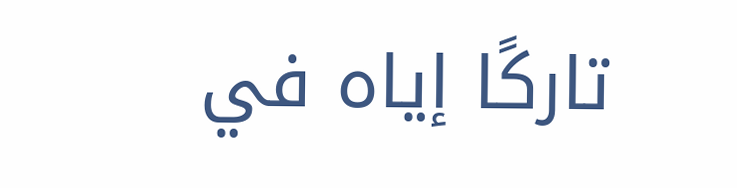تاركًا إياه في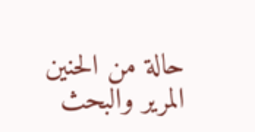حالة من الحنين المرير والبحث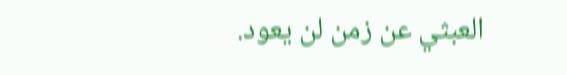العبثي عن زمن لن يعود.